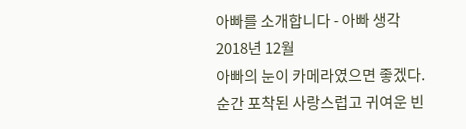아빠를 소개합니다 - 아빠 생각
2018년 12월
아빠의 눈이 카메라였으면 좋겠다.
순간 포착된 사랑스럽고 귀여운 빈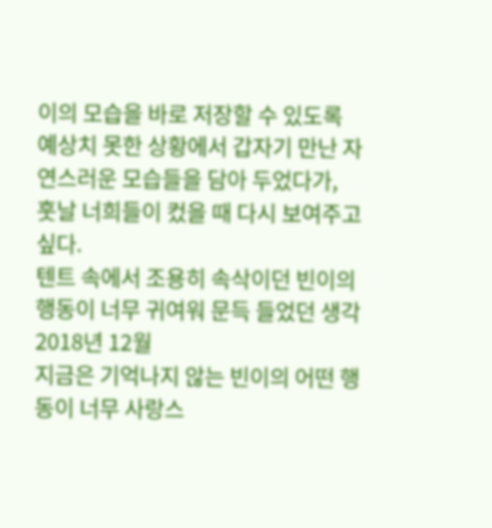이의 모습을 바로 저장할 수 있도록
예상치 못한 상황에서 갑자기 만난 자연스러운 모습들을 담아 두었다가,
훗날 너희들이 컸을 때 다시 보여주고 싶다.
텐트 속에서 조용히 속삭이던 빈이의 행동이 너무 귀여워 문득 들었던 생각
2018년 12월
지금은 기억나지 않는 빈이의 어떤 행동이 너무 사랑스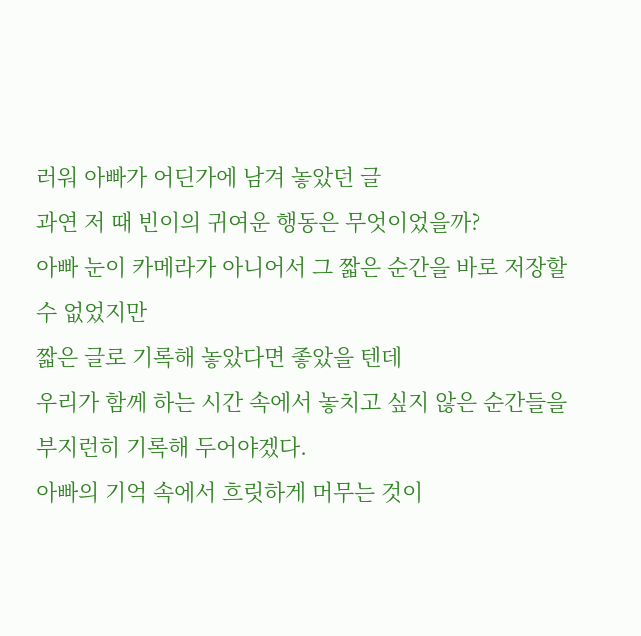러워 아빠가 어딘가에 남겨 놓았던 글
과연 저 때 빈이의 귀여운 행동은 무엇이었을까?
아빠 눈이 카메라가 아니어서 그 짧은 순간을 바로 저장할 수 없었지만
짧은 글로 기록해 놓았다면 좋았을 텐데
우리가 함께 하는 시간 속에서 놓치고 싶지 않은 순간들을 부지런히 기록해 두어야겠다.
아빠의 기억 속에서 흐릿하게 머무는 것이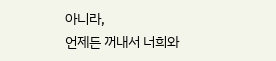아니라,
언제든 꺼내서 너희와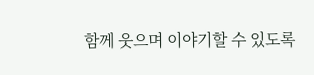함께 웃으며 이야기할 수 있도록